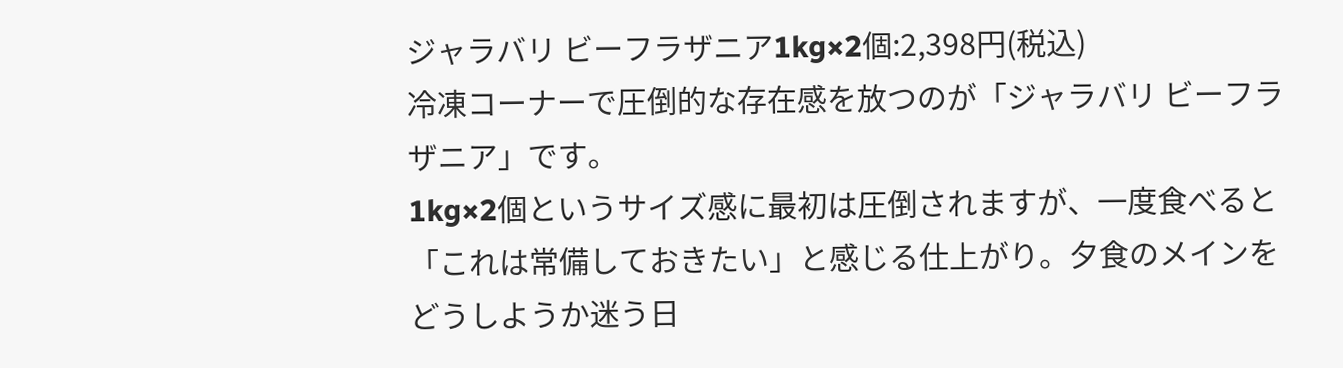ジャラバリ ビーフラザニア1kg×2個:2,398円(税込)
冷凍コーナーで圧倒的な存在感を放つのが「ジャラバリ ビーフラザニア」です。
1kg×2個というサイズ感に最初は圧倒されますが、一度食べると「これは常備しておきたい」と感じる仕上がり。夕食のメインをどうしようか迷う日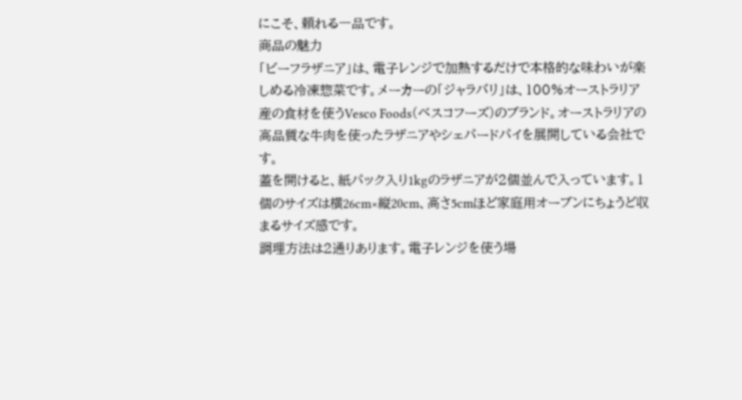にこそ、頼れる一品です。
商品の魅力
「ビーフラザニア」は、電子レンジで加熱するだけで本格的な味わいが楽しめる冷凍惣菜です。メーカーの「ジャラバリ」は、100%オーストラリア産の食材を使うVesco Foods(ベスコフーズ)のブランド。オーストラリアの高品質な牛肉を使ったラザニアやシェパードパイを展開している会社です。
蓋を開けると、紙パック入り1kgのラザニアが2個並んで入っています。1個のサイズは横26cm×縦20cm、高さ5cmほど家庭用オーブンにちょうど収まるサイズ感です。
調理方法は2通りあります。電子レンジを使う場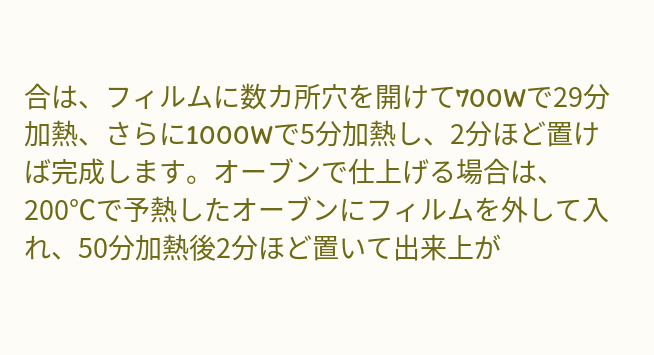合は、フィルムに数カ所穴を開けて700Wで29分加熱、さらに1000Wで5分加熱し、2分ほど置けば完成します。オーブンで仕上げる場合は、200℃で予熱したオーブンにフィルムを外して入れ、50分加熱後2分ほど置いて出来上が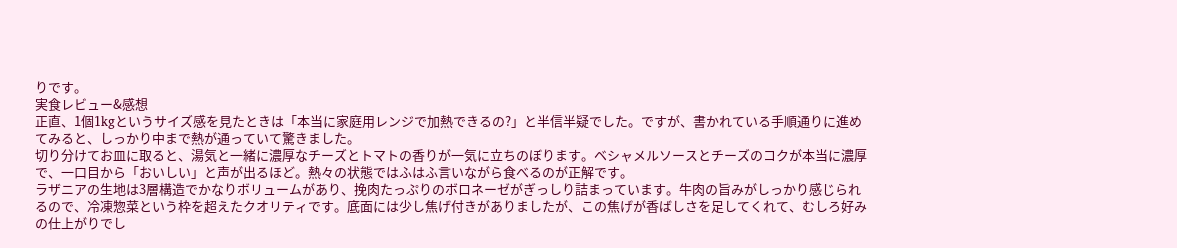りです。
実食レビュー&感想
正直、1個1kgというサイズ感を見たときは「本当に家庭用レンジで加熱できるの?」と半信半疑でした。ですが、書かれている手順通りに進めてみると、しっかり中まで熱が通っていて驚きました。
切り分けてお皿に取ると、湯気と一緒に濃厚なチーズとトマトの香りが一気に立ちのぼります。ベシャメルソースとチーズのコクが本当に濃厚で、一口目から「おいしい」と声が出るほど。熱々の状態ではふはふ言いながら食べるのが正解です。
ラザニアの生地は3層構造でかなりボリュームがあり、挽肉たっぷりのボロネーゼがぎっしり詰まっています。牛肉の旨みがしっかり感じられるので、冷凍惣菜という枠を超えたクオリティです。底面には少し焦げ付きがありましたが、この焦げが香ばしさを足してくれて、むしろ好みの仕上がりでし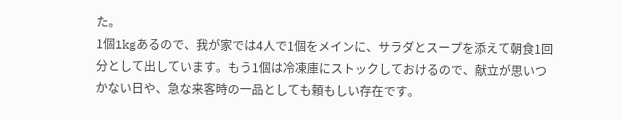た。
1個1kgあるので、我が家では4人で1個をメインに、サラダとスープを添えて朝食1回分として出しています。もう1個は冷凍庫にストックしておけるので、献立が思いつかない日や、急な来客時の一品としても頼もしい存在です。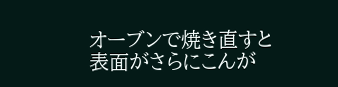オーブンで焼き直すと表面がさらにこんが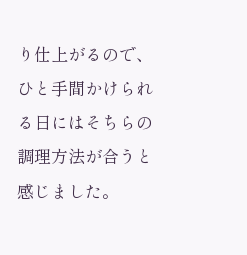り仕上がるので、ひと手間かけられる日にはそちらの調理方法が合うと感じました。